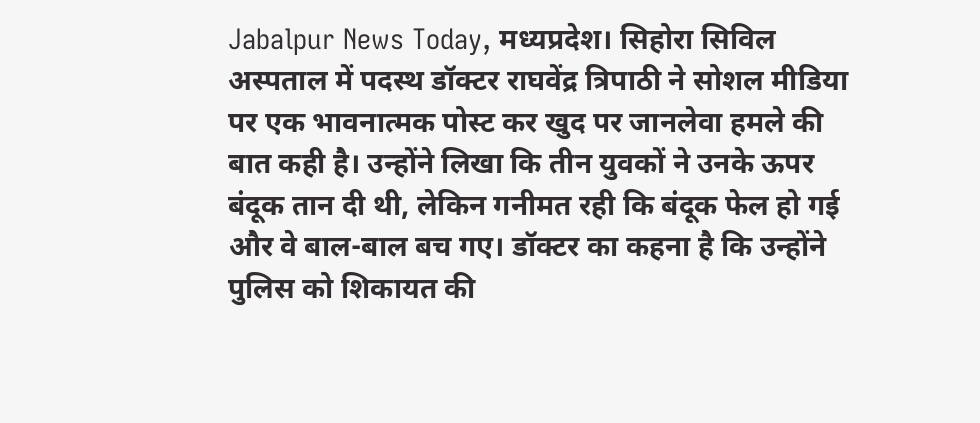Jabalpur News Today, मध्यप्रदेश। सिहोरा सिविल अस्पताल में पदस्थ डॉक्टर राघवेंद्र त्रिपाठी ने सोशल मीडिया पर एक भावनात्मक पोस्ट कर खुद पर जानलेवा हमले की बात कही है। उन्होंने लिखा कि तीन युवकों ने उनके ऊपर बंदूक तान दी थी, लेकिन गनीमत रही कि बंदूक फेल हो गई और वे बाल-बाल बच गए। डॉक्टर का कहना है कि उन्होंने पुलिस को शिकायत की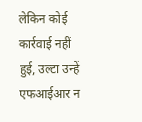लेकिन कोई कार्रवाई नहीं हुई, उल्टा उन्हें एफआईआर न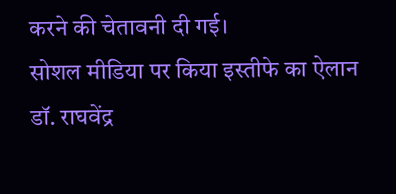करने की चेतावनी दी गई।
सोशल मीडिया पर किया इस्तीफे का ऐलान
डॉ. राघवेंद्र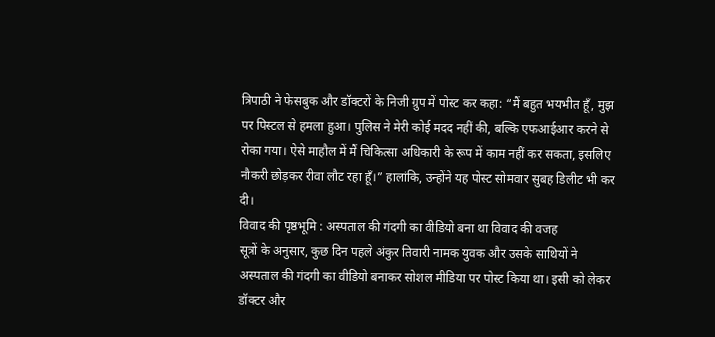त्रिपाठी ने फेसबुक और डॉक्टरों के निजी ग्रुप में पोस्ट कर कहा: “मैं बहुत भयभीत हूँ, मुझ पर पिस्टल से हमला हुआ। पुलिस ने मेरी कोई मदद नहीं की, बल्कि एफआईआर करने से रोका गया। ऐसे माहौल में मैं चिकित्सा अधिकारी के रूप में काम नहीं कर सकता, इसलिए नौकरी छोड़कर रीवा लौट रहा हूँ।” हालांकि, उन्होंने यह पोस्ट सोमवार सुबह डिलीट भी कर दी।
विवाद की पृष्ठभूमि : अस्पताल की गंदगी का वीडियो बना था विवाद की वजह
सूत्रों के अनुसार, कुछ दिन पहले अंकुर तिवारी नामक युवक और उसके साथियों ने अस्पताल की गंदगी का वीडियो बनाकर सोशल मीडिया पर पोस्ट किया था। इसी को लेकर डॉक्टर और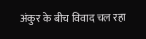अंकुर के बीच विवाद चल रहा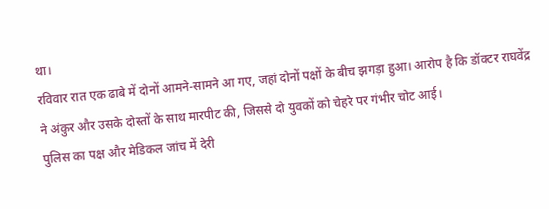था।
रविवार रात एक ढाबे में दोनों आमने-सामने आ गए, जहां दोनों पक्षों के बीच झगड़ा हुआ। आरोप है कि डॉक्टर राघवेंद्र ने अंकुर और उसके दोस्तों के साथ मारपीट की, जिससे दो युवकों को चेहरे पर गंभीर चोट आई।
पुलिस का पक्ष और मेडिकल जांच में देरी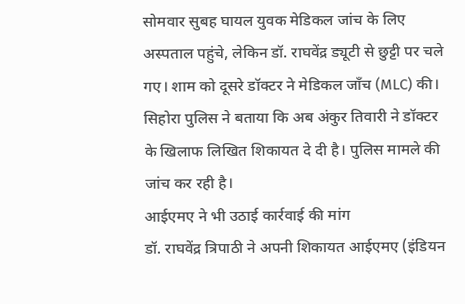सोमवार सुबह घायल युवक मेडिकल जांच के लिए अस्पताल पहुंचे, लेकिन डॉ. राघवेंद्र ड्यूटी से छुट्टी पर चले गए। शाम को दूसरे डॉक्टर ने मेडिकल जाँच (MLC) की। सिहोरा पुलिस ने बताया कि अब अंकुर तिवारी ने डॉक्टर के खिलाफ लिखित शिकायत दे दी है। पुलिस मामले की जांच कर रही है।
आईएमए ने भी उठाई कार्रवाई की मांग
डॉ. राघवेंद्र त्रिपाठी ने अपनी शिकायत आईएमए (इंडियन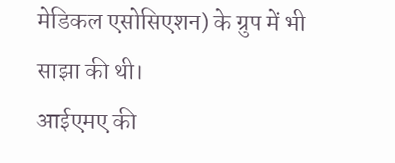मेडिकल एसोसिएशन) के ग्रुप में भी साझा की थी।
आईएमए की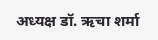अध्यक्ष डॉ. ऋचा शर्मा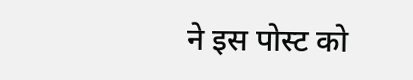ने इस पोस्ट को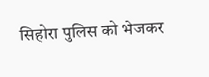सिहोरा पुलिस को भेजकर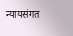न्यायसंगत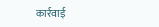कार्रवाई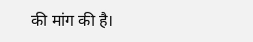की मांग की है।